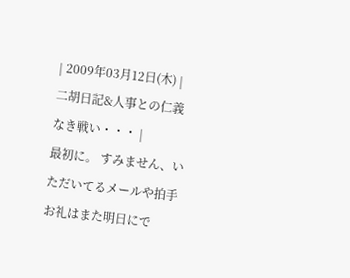| 2009年03月12日(木) |
二胡日記&人事との仁義なき戦い・・・ |
最初に。 すみません、いただいてるメールや拍手お礼はまた明日にで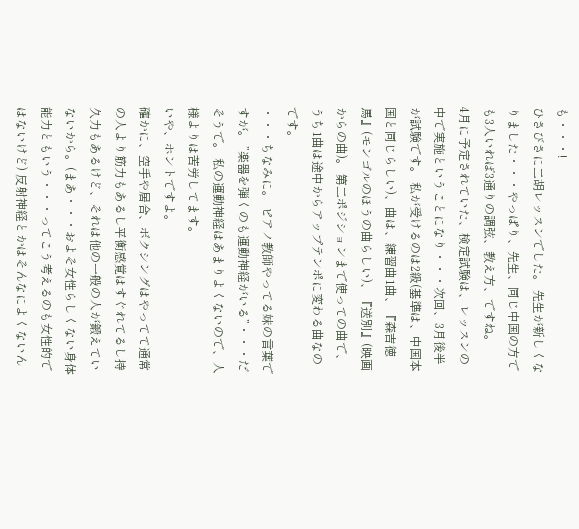も・・・!
ひさびさに二胡レッスンでした。 先生が新しくなりました・・・やっぱり、先生、同じ中国の方でも3人いれば3通りの調弦、教え方、ですね。
4月に予定されていた、検定試験は、レッスンの中で実施ということになり・・・次回、3月後半が試験です。 私が受けるのは2級(基準は、中国本国と同じらしい)、曲は、練習曲1曲、『森吉徳馬』(モンゴルのほうの曲らしい)、『送別』(映画からの曲)。 第二ポジションまで使っての曲で、うち1曲は途中からアップテンポに変わる曲なのです。
・・・ちなみに。 ピアノ教師やってる妹の言葉ですが。 ”楽器を弾くのも運動神経がいる”・・・だそうで。 私の運動神経はあまりよくないので、人様よりは苦労してます。
いや、ホントですよ。
確かに、空手や居合、ボクシングはやってて通常の人より筋力もあるし平衡感覚はすぐれてるし持久力もあるけど、それは他の一般の人が鍛えていないから。(まあ・・・およそ女性らしくない身体能力ともいう・・・ってこう考えるのも女性的ではないけど) 反射神経とかはそんなによくないん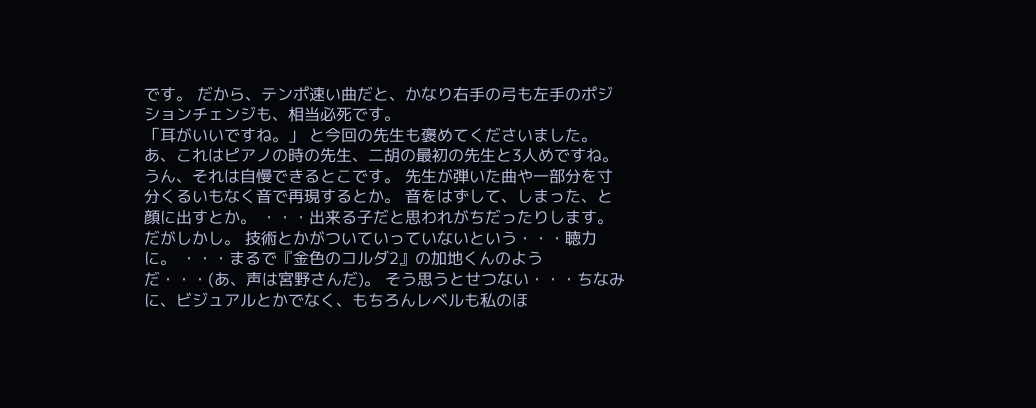です。 だから、テンポ速い曲だと、かなり右手の弓も左手のポジションチェンジも、相当必死です。
「耳がいいですね。」 と今回の先生も褒めてくださいました。 あ、これはピアノの時の先生、二胡の最初の先生と3人めですね。 うん、それは自慢できるとこです。 先生が弾いた曲や一部分を寸分くるいもなく音で再現するとか。 音をはずして、しまった、と顔に出すとか。 ・・・出来る子だと思われがちだったりします。
だがしかし。 技術とかがついていっていないという・・・聴力に。 ・・・まるで『金色のコルダ2』の加地くんのようだ・・・(あ、声は宮野さんだ)。 そう思うとせつない・・・ちなみに、ビジュアルとかでなく、もちろんレベルも私のほ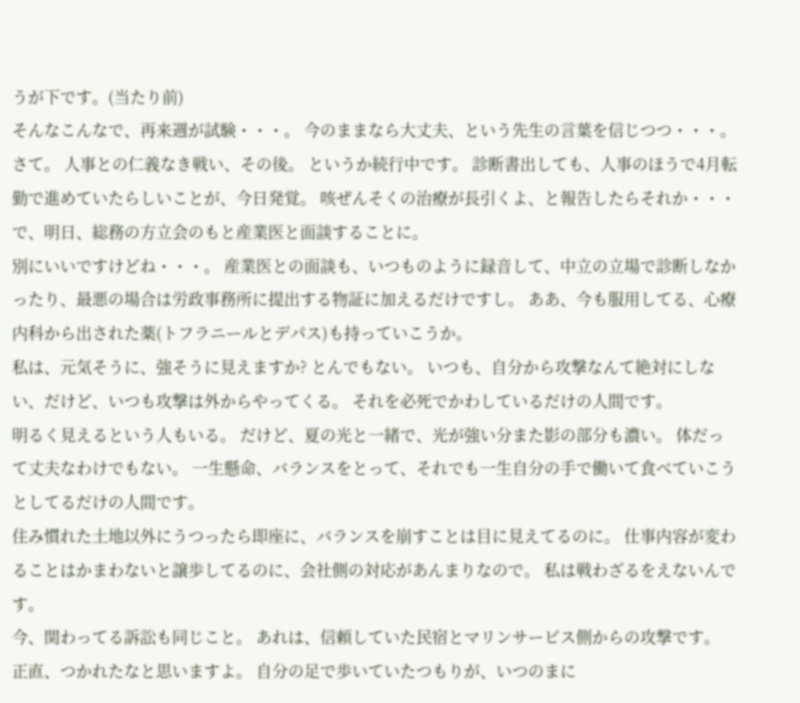うが下です。(当たり前)
そんなこんなで、再来週が試験・・・。 今のままなら大丈夫、という先生の言葉を信じつつ・・・。
さて。 人事との仁義なき戦い、その後。 というか続行中です。 診断書出しても、人事のほうで4月転勤で進めていたらしいことが、今日発覚。 咳ぜんそくの治療が長引くよ、と報告したらそれか・・・で、明日、総務の方立会のもと産業医と面談することに。
別にいいですけどね・・・。 産業医との面談も、いつものように録音して、中立の立場で診断しなかったり、最悪の場合は労政事務所に提出する物証に加えるだけですし。 ああ、今も服用してる、心療内科から出された薬(トフラニールとデパス)も持っていこうか。
私は、元気そうに、強そうに見えますか? とんでもない。 いつも、自分から攻撃なんて絶対にしない、だけど、いつも攻撃は外からやってくる。 それを必死でかわしているだけの人間です。
明るく見えるという人もいる。 だけど、夏の光と一緒で、光が強い分また影の部分も濃い。 体だって丈夫なわけでもない。 一生懸命、バランスをとって、それでも一生自分の手で働いて食べていこうとしてるだけの人間です。
住み慣れた土地以外にうつったら即座に、バランスを崩すことは目に見えてるのに。 仕事内容が変わることはかまわないと譲歩してるのに、会社側の対応があんまりなので。 私は戦わざるをえないんです。
今、関わってる訴訟も同じこと。 あれは、信頼していた民宿とマリンサービス側からの攻撃です。
正直、つかれたなと思いますよ。 自分の足で歩いていたつもりが、いつのまに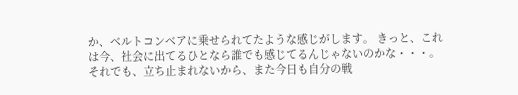か、ベルトコンベアに乗せられてたような感じがします。 きっと、これは今、社会に出てるひとなら誰でも感じてるんじゃないのかな・・・。 それでも、立ち止まれないから、また今日も自分の戦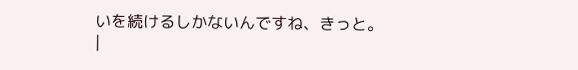いを続けるしかないんですね、きっと。
|